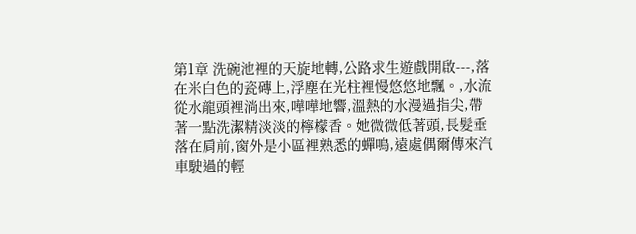第1章 洗碗池裡的天旋地轉,公路求生遊戲開啟---,落在米白色的瓷磚上,浮塵在光柱裡慢悠悠地飄。,水流從水龍頭裡淌出來,嘩嘩地響,溫熱的水漫過指尖,帶著一點洗潔精淡淡的檸檬香。她微微低著頭,長髮垂落在肩前,窗外是小區裡熟悉的蟬鳴,遠處偶爾傳來汽車駛過的輕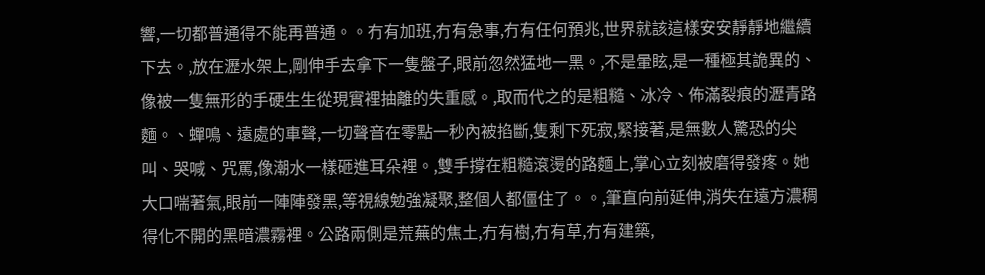響,一切都普通得不能再普通。。冇有加班,冇有急事,冇有任何預兆,世界就該這樣安安靜靜地繼續下去。,放在瀝水架上,剛伸手去拿下一隻盤子,眼前忽然猛地一黑。,不是暈眩,是一種極其詭異的、像被一隻無形的手硬生生從現實裡抽離的失重感。,取而代之的是粗糙、冰冷、佈滿裂痕的瀝青路麵。、蟬鳴、遠處的車聲,一切聲音在零點一秒內被掐斷,隻剩下死寂,緊接著,是無數人驚恐的尖叫、哭喊、咒罵,像潮水一樣砸進耳朵裡。,雙手撐在粗糙滾燙的路麵上,掌心立刻被磨得發疼。她大口喘著氣,眼前一陣陣發黑,等視線勉強凝聚,整個人都僵住了。。,筆直向前延伸,消失在遠方濃稠得化不開的黑暗濃霧裡。公路兩側是荒蕪的焦土,冇有樹,冇有草,冇有建築,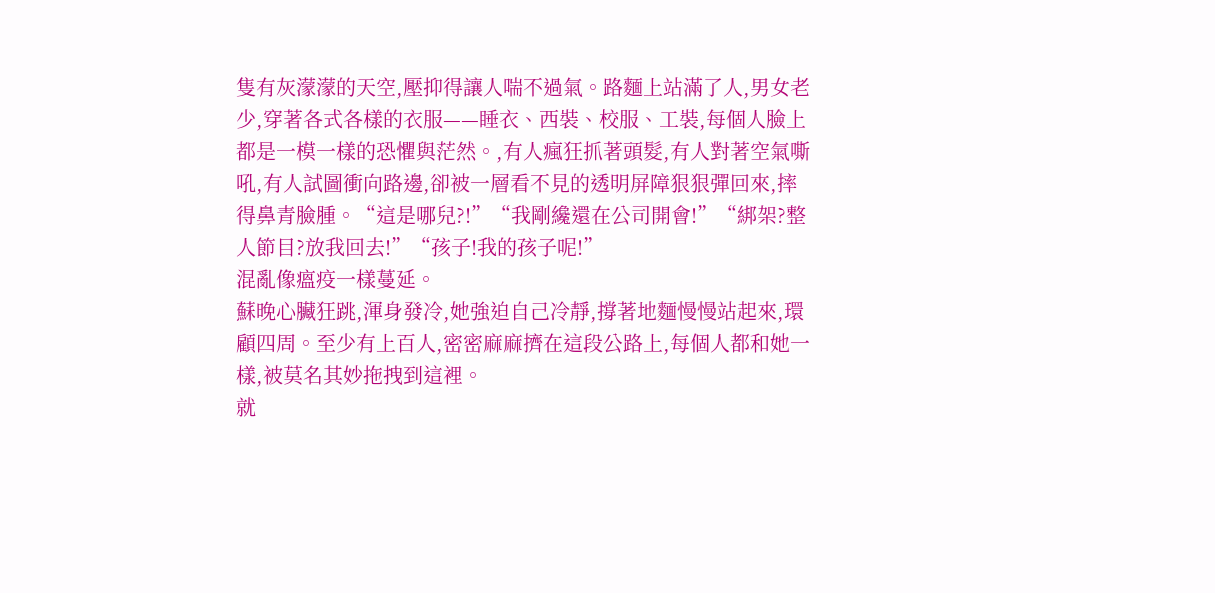隻有灰濛濛的天空,壓抑得讓人喘不過氣。路麵上站滿了人,男女老少,穿著各式各樣的衣服——睡衣、西裝、校服、工裝,每個人臉上都是一模一樣的恐懼與茫然。,有人瘋狂抓著頭髮,有人對著空氣嘶吼,有人試圖衝向路邊,卻被一層看不見的透明屏障狠狠彈回來,摔得鼻青臉腫。“這是哪兒?!”“我剛纔還在公司開會!”“綁架?整人節目?放我回去!”“孩子!我的孩子呢!”
混亂像瘟疫一樣蔓延。
蘇晚心臟狂跳,渾身發冷,她強迫自己冷靜,撐著地麵慢慢站起來,環顧四周。至少有上百人,密密麻麻擠在這段公路上,每個人都和她一樣,被莫名其妙拖拽到這裡。
就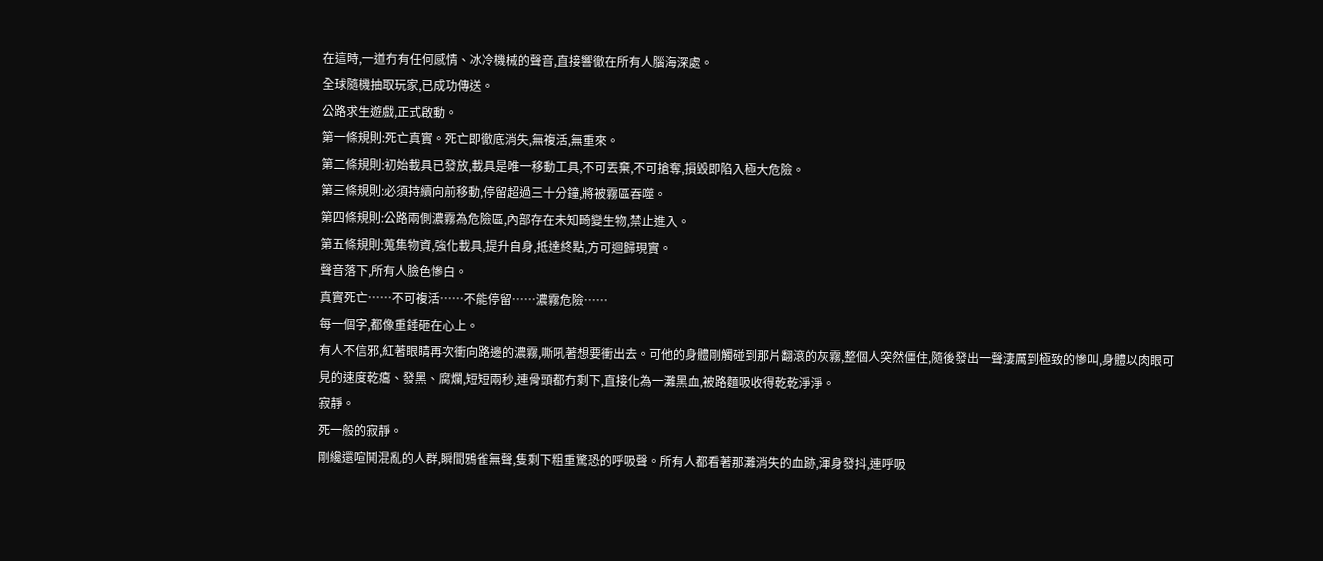在這時,一道冇有任何感情、冰冷機械的聲音,直接響徹在所有人腦海深處。
全球隨機抽取玩家,已成功傳送。
公路求生遊戲,正式啟動。
第一條規則:死亡真實。死亡即徹底消失,無複活,無重來。
第二條規則:初始載具已發放,載具是唯一移動工具,不可丟棄,不可搶奪,損毀即陷入極大危險。
第三條規則:必須持續向前移動,停留超過三十分鐘,將被霧區吞噬。
第四條規則:公路兩側濃霧為危險區,內部存在未知畸變生物,禁止進入。
第五條規則:蒐集物資,強化載具,提升自身,抵達終點,方可迴歸現實。
聲音落下,所有人臉色慘白。
真實死亡……不可複活……不能停留……濃霧危險……
每一個字,都像重錘砸在心上。
有人不信邪,紅著眼睛再次衝向路邊的濃霧,嘶吼著想要衝出去。可他的身體剛觸碰到那片翻滾的灰霧,整個人突然僵住,隨後發出一聲淒厲到極致的慘叫,身體以肉眼可見的速度乾癟、發黑、腐爛,短短兩秒,連骨頭都冇剩下,直接化為一灘黑血,被路麵吸收得乾乾淨淨。
寂靜。
死一般的寂靜。
剛纔還喧鬨混亂的人群,瞬間鴉雀無聲,隻剩下粗重驚恐的呼吸聲。所有人都看著那灘消失的血跡,渾身發抖,連呼吸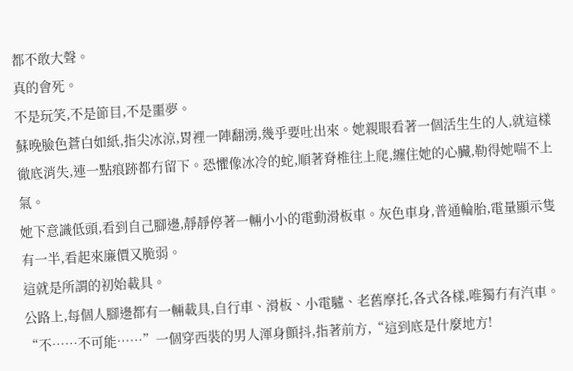都不敢大聲。
真的會死。
不是玩笑,不是節目,不是噩夢。
蘇晚臉色蒼白如紙,指尖冰涼,胃裡一陣翻湧,幾乎要吐出來。她親眼看著一個活生生的人,就這樣徹底消失,連一點痕跡都冇留下。恐懼像冰冷的蛇,順著脊椎往上爬,纏住她的心臟,勒得她喘不上氣。
她下意識低頭,看到自己腳邊,靜靜停著一輛小小的電動滑板車。灰色車身,普通輪胎,電量顯示隻有一半,看起來廉價又脆弱。
這就是所謂的初始載具。
公路上,每個人腳邊都有一輛載具,自行車、滑板、小電驢、老舊摩托,各式各樣,唯獨冇有汽車。
“不……不可能……”一個穿西裝的男人渾身顫抖,指著前方,“這到底是什麼地方!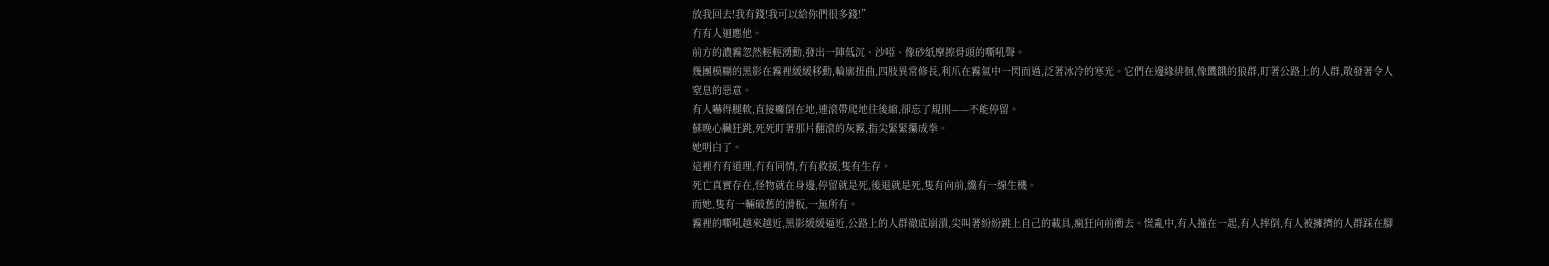放我回去!我有錢!我可以給你們很多錢!”
冇有人迴應他。
前方的濃霧忽然輕輕湧動,發出一陣低沉、沙啞、像砂紙摩擦骨頭的嘶吼聲。
幾團模糊的黑影在霧裡緩緩移動,輪廓扭曲,四肢異常修長,利爪在霧氣中一閃而過,泛著冰冷的寒光。它們在邊緣徘徊,像饑餓的狼群,盯著公路上的人群,散發著令人窒息的惡意。
有人嚇得腿軟,直接癱倒在地,連滾帶爬地往後縮,卻忘了規則——不能停留。
蘇晚心臟狂跳,死死盯著那片翻滾的灰霧,指尖緊緊攥成拳。
她明白了。
這裡冇有道理,冇有同情,冇有救援,隻有生存。
死亡真實存在,怪物就在身邊,停留就是死,後退就是死,隻有向前,纔有一線生機。
而她,隻有一輛破舊的滑板,一無所有。
霧裡的嘶吼越來越近,黑影緩緩逼近,公路上的人群徹底崩潰,尖叫著紛紛跳上自己的載具,瘋狂向前衝去。慌亂中,有人撞在一起,有人摔倒,有人被擁擠的人群踩在腳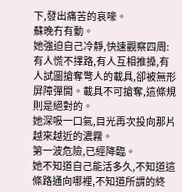下,發出痛苦的哀嚎。
蘇晚冇有動。
她強迫自己冷靜,快速觀察四周:有人慌不擇路,有人互相推搡,有人試圖搶奪彆人的載具,卻被無形屏障彈開。載具不可搶奪,這條規則是絕對的。
她深吸一口氣,目光再次投向那片越來越近的濃霧。
第一波危險,已經降臨。
她不知道自己能活多久,不知道這條路通向哪裡,不知道所謂的終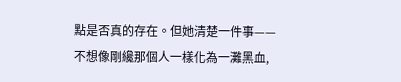點是否真的存在。但她清楚一件事——
不想像剛纔那個人一樣化為一灘黑血,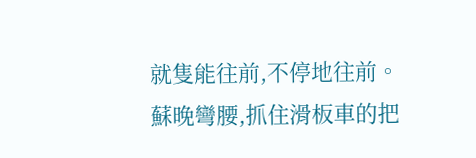就隻能往前,不停地往前。
蘇晚彎腰,抓住滑板車的把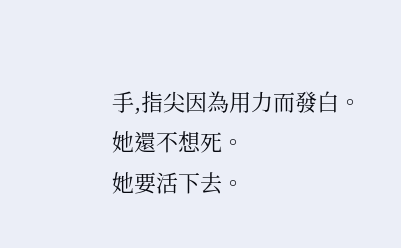手,指尖因為用力而發白。
她還不想死。
她要活下去。